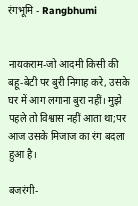रंगभूमि - Rangbhumi


नायकराम-जो आदमी किसी की बहू-बेटी पर बुरी निगाह करे, उसके घर में आग लगाना बुरा नहीं। मुझे पहले तो विश्वास नहीं आता था;पर आज उसके मिजाज का रंग बदला हुआ है।

बजरंगी-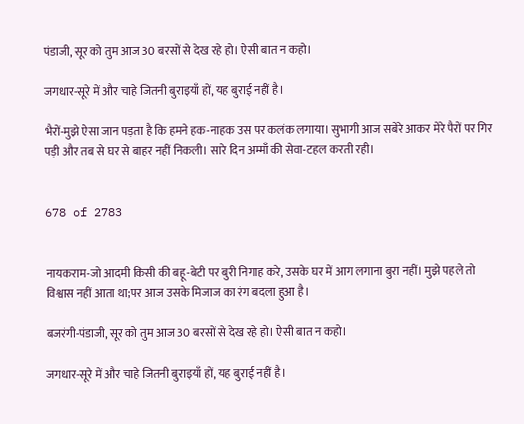पंडाजी, सूर को तुम आज 30 बरसों से देख रहे हो। ऐसी बात न कहो।

जगधार-सूरे में और चाहे जितनी बुराइयाँ हों, यह बुराई नहीं है।

भैरों-मुझे ऐसा जान पड़ता है कि हमने हक-नाहक उस पर कलंक लगाया। सुभागी आज सबेरे आकर मेरे पैरों पर गिर पड़ी और तब से घर से बाहर नहीं निकली। सारे दिन अम्माँ की सेवा-टहल करती रही।


678 of 2783


नायकराम-जो आदमी किसी की बहू-बेटी पर बुरी निगाह करे, उसके घर में आग लगाना बुरा नहीं। मुझे पहले तो विश्वास नहीं आता था;पर आज उसके मिजाज का रंग बदला हुआ है।

बजरंगी-पंडाजी, सूर को तुम आज 30 बरसों से देख रहे हो। ऐसी बात न कहो।

जगधार-सूरे में और चाहे जितनी बुराइयाँ हों, यह बुराई नहीं है।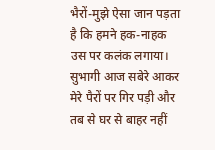भैरों-मुझे ऐसा जान पड़ता है कि हमने हक-नाहक उस पर कलंक लगाया। सुभागी आज सबेरे आकर मेरे पैरों पर गिर पड़ी और तब से घर से बाहर नहीं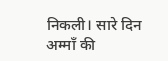निकली। सारे दिन अम्माँ की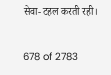सेवा-टहल करती रही।


678 of 2783